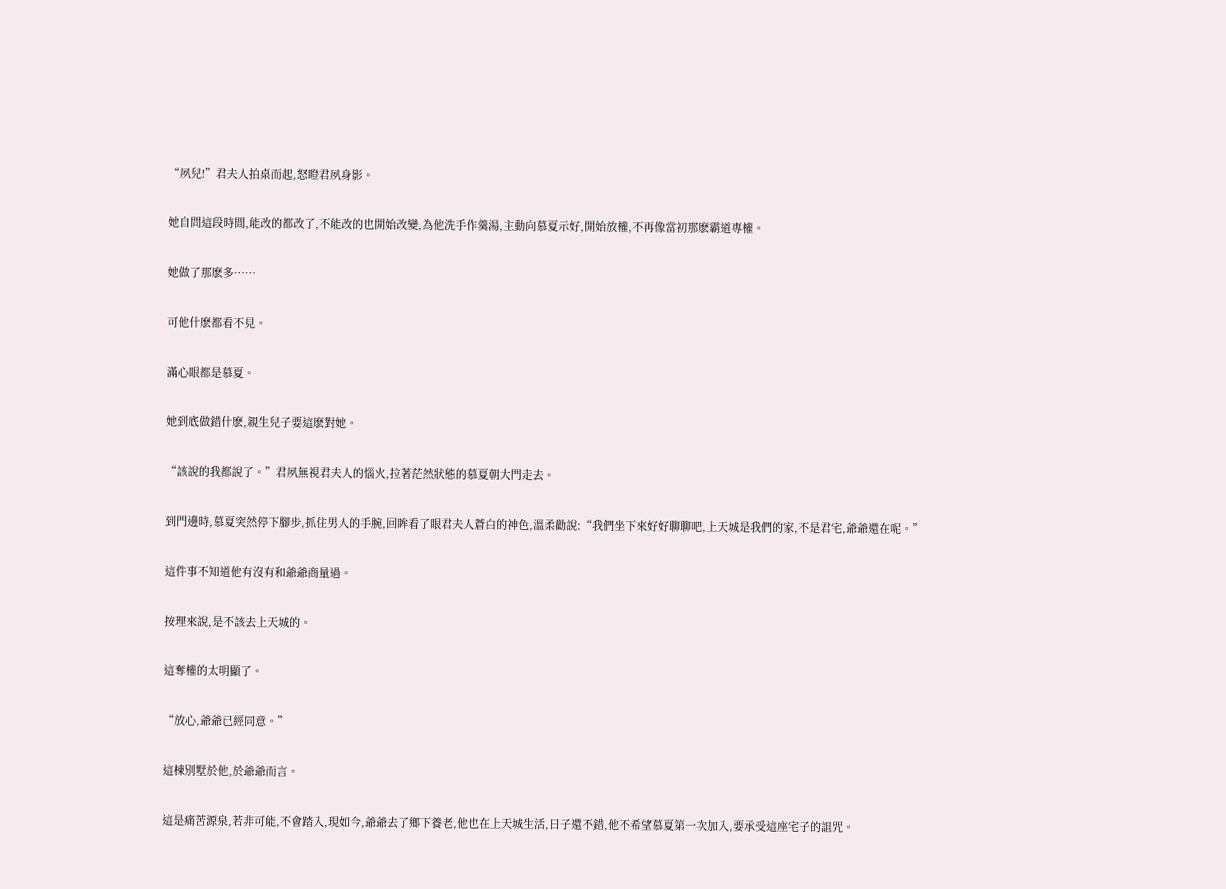“夙兒!”君夫人拍桌而起,怒瞪君夙身影。

她自問這段時間,能改的都改了,不能改的也開始改變,為他洗手作羹湯,主動向慕夏示好,開始放權,不再像當初那麽霸道專權。

她做了那麽多……

可他什麽都看不見。

滿心眼都是慕夏。

她到底做錯什麽,親生兒子要這麽對她。

“該說的我都說了。”君夙無視君夫人的惱火,拉著茫然狀態的慕夏朝大門走去。

到門邊時,慕夏突然停下腳步,抓住男人的手腕,回眸看了眼君夫人蒼白的神色,溫柔勸說:“我們坐下來好好聊聊吧,上天城是我們的家,不是君宅,爺爺還在呢。”

這件事不知道他有沒有和爺爺商量過。

按理來說,是不該去上天城的。

這奪權的太明顯了。

“放心,爺爺已經同意。”

這棟別墅於他,於爺爺而言。

這是痛苦源泉,若非可能,不會踏入,現如今,爺爺去了鄉下養老,他也在上天城生活,日子還不錯,他不希望慕夏第一次加入,要承受這座宅子的詛咒。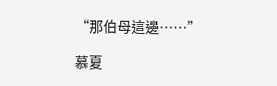“那伯母這邊……”

慕夏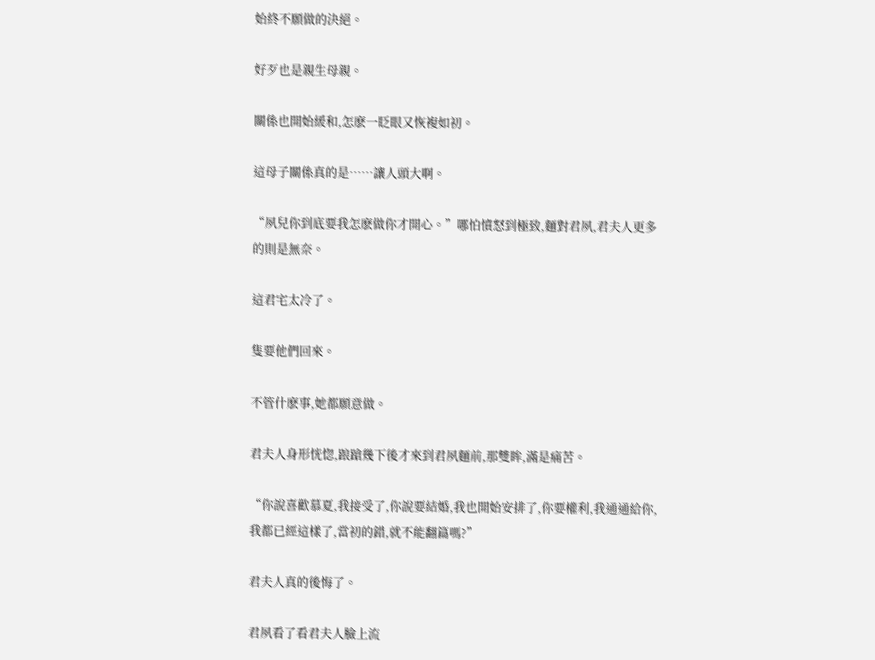始終不願做的決絕。

好歹也是親生母親。

關係也開始緩和,怎麽一眨眼又恢複如初。

這母子關係真的是……讓人頭大啊。

“夙兒你到底要我怎麽做你才開心。”哪怕憤怒到極致,麵對君夙,君夫人更多的則是無奈。

這君宅太冷了。

隻要他們回來。

不管什麽事,她都願意做。

君夫人身形恍惚,踉蹌幾下後才來到君夙麵前,那雙眸,滿是痛苦。

“你說喜歡慕夏,我接受了,你說要結婚,我也開始安排了,你要權利,我通通給你,我都已經這樣了,當初的錯,就不能翻篇嗎?”

君夫人真的後悔了。

君夙看了看君夫人臉上流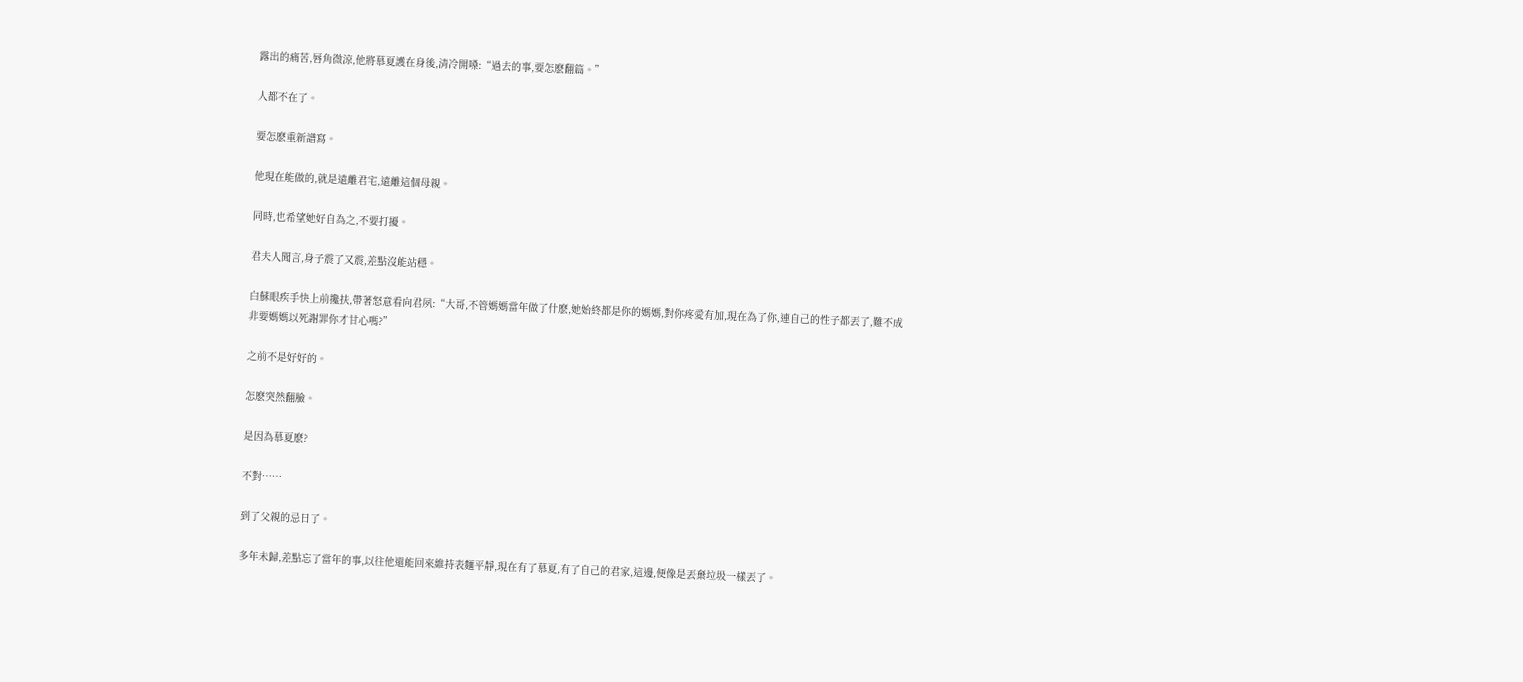露出的痛苦,唇角微涼,他將慕夏護在身後,清冷開嗓:“過去的事,要怎麽翻篇。”

人都不在了。

要怎麽重新譜寫。

他現在能做的,就是遠離君宅,遠離這個母親。

同時,也希望她好自為之,不要打擾。

君夫人聞言,身子震了又震,差點沒能站穩。

白蘇眼疾手快上前攙扶,帶著怒意看向君夙:“大哥,不管媽媽當年做了什麽,她始終都是你的媽媽,對你疼愛有加,現在為了你,連自己的性子都丟了,難不成非要媽媽以死謝罪你才甘心嗎?”

之前不是好好的。

怎麽突然翻臉。

是因為慕夏麽?

不對……

到了父親的忌日了。

多年未歸,差點忘了當年的事,以往他還能回來維持表麵平靜,現在有了慕夏,有了自己的君家,這邊,便像是丟棄垃圾一樣丟了。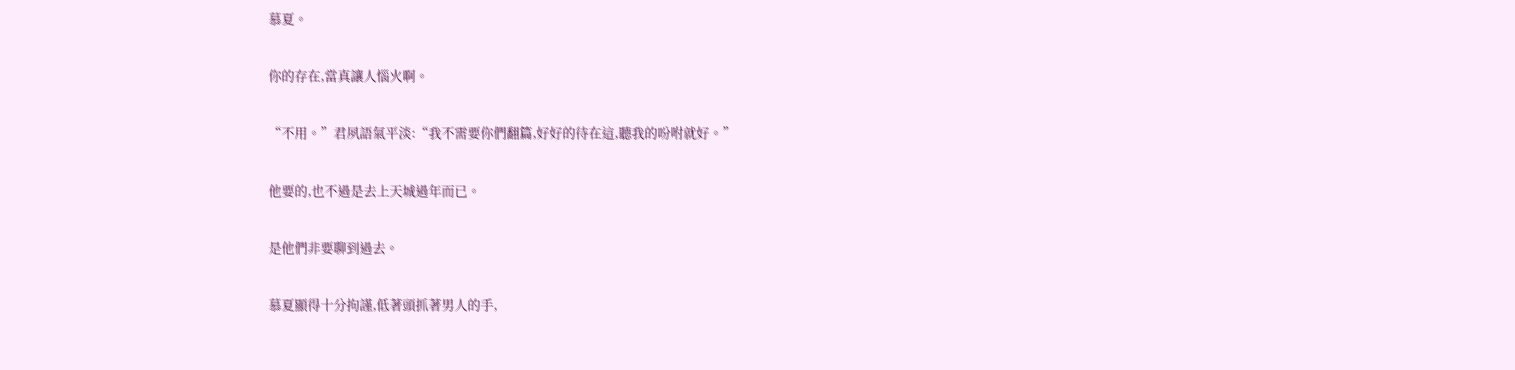慕夏。

你的存在,當真讓人惱火啊。

“不用。”君夙語氣平淡:“我不需要你們翻篇,好好的待在這,聽我的吩咐就好。”

他要的,也不過是去上天城過年而已。

是他們非要聊到過去。

慕夏顯得十分拘謹,低著頭抓著男人的手,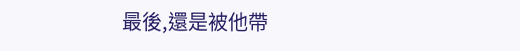最後,還是被他帶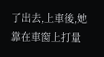了出去,上車後,她靠在車窗上打量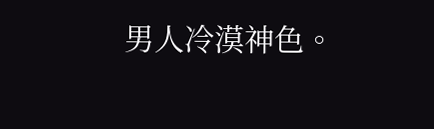男人冷漠神色。